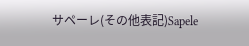サペーレ(その他表記)Sapele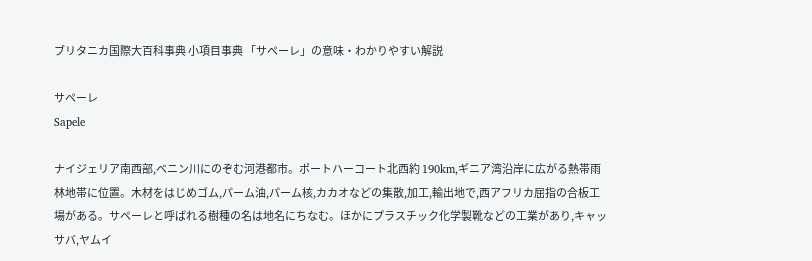ブリタニカ国際大百科事典 小項目事典 「サペーレ」の意味・わかりやすい解説

サペーレ
Sapele

ナイジェリア南西部,ベニン川にのぞむ河港都市。ポートハーコート北西約 190km,ギニア湾沿岸に広がる熱帯雨林地帯に位置。木材をはじめゴム,パーム油,パーム核,カカオなどの集散,加工,輸出地で,西アフリカ屈指の合板工場がある。サペーレと呼ばれる樹種の名は地名にちなむ。ほかにプラスチック化学製靴などの工業があり,キャッサバ,ヤムイ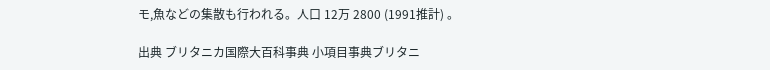モ,魚などの集散も行われる。人口 12万 2800 (1991推計) 。

出典 ブリタニカ国際大百科事典 小項目事典ブリタニ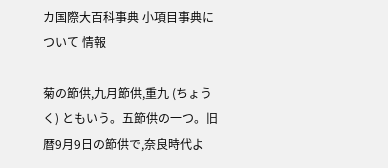カ国際大百科事典 小項目事典について 情報

菊の節供,九月節供,重九 (ちょうく) ともいう。五節供の一つ。旧暦9月9日の節供で,奈良時代よ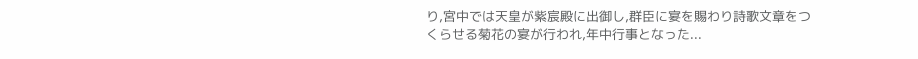り,宮中では天皇が紫宸殿に出御し,群臣に宴を賜わり詩歌文章をつくらせる菊花の宴が行われ,年中行事となった...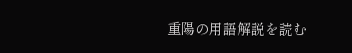重陽の用語解説を読む